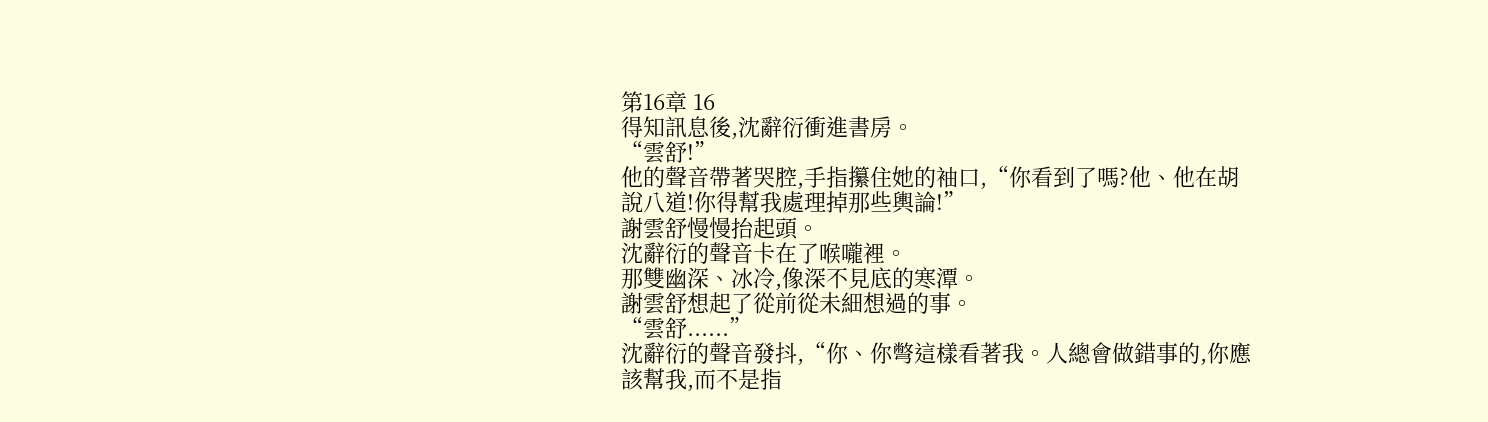第16章 16
得知訊息後,沈辭衍衝進書房。
“雲舒!”
他的聲音帶著哭腔,手指攥住她的袖口,“你看到了嗎?他、他在胡說八道!你得幫我處理掉那些輿論!”
謝雲舒慢慢抬起頭。
沈辭衍的聲音卡在了喉嚨裡。
那雙幽深、冰冷,像深不見底的寒潭。
謝雲舒想起了從前從未細想過的事。
“雲舒......”
沈辭衍的聲音發抖,“你、你彆這樣看著我。人總會做錯事的,你應該幫我,而不是指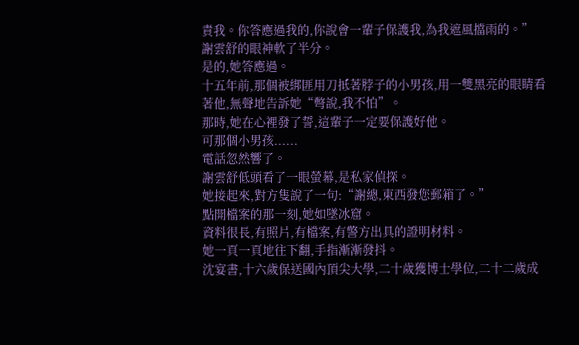責我。你答應過我的,你說會一輩子保護我,為我遮風擋雨的。”
謝雲舒的眼神軟了半分。
是的,她答應過。
十五年前,那個被綁匪用刀抵著脖子的小男孩,用一雙黑亮的眼睛看著他,無聲地告訴她“彆說,我不怕”。
那時,她在心裡發了誓,這輩子一定要保護好他。
可那個小男孩......
電話忽然響了。
謝雲舒低頭看了一眼螢幕,是私家偵探。
她接起來,對方隻說了一句:“謝總,東西發您郵箱了。”
點開檔案的那一刻,她如墜冰窟。
資料很長,有照片,有檔案,有警方出具的證明材料。
她一頁一頁地往下翻,手指漸漸發抖。
沈宴書,十六歲保送國內頂尖大學,二十歲獲博士學位,二十二歲成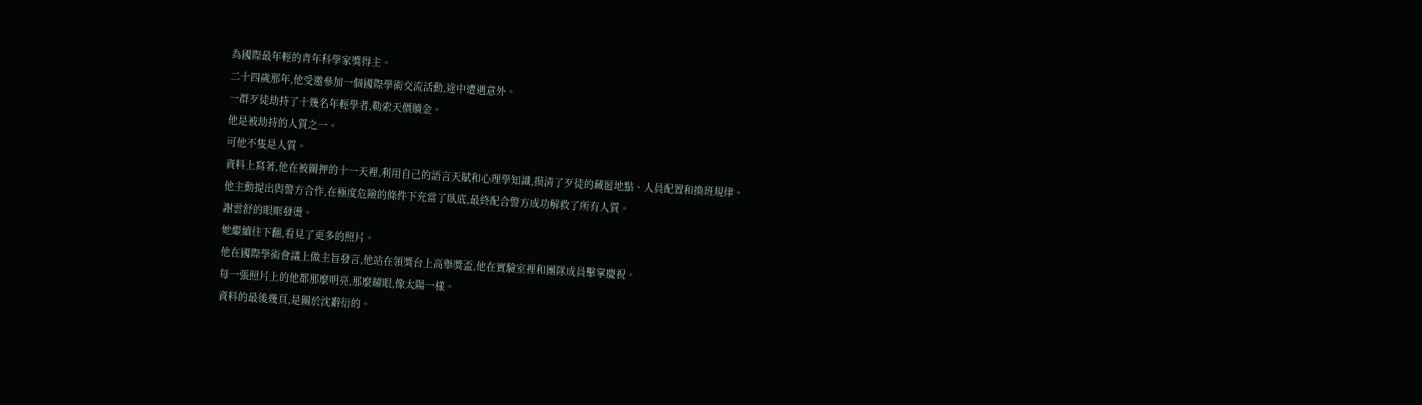為國際最年輕的青年科學家獎得主。
二十四歲那年,他受邀參加一個國際學術交流活動,途中遭遇意外。
一群歹徒劫持了十幾名年輕學者,勒索天價贖金。
他是被劫持的人質之一。
可他不隻是人質。
資料上寫著,他在被關押的十一天裡,利用自己的語言天賦和心理學知識,摸清了歹徒的藏匿地點、人員配置和換班規律。
他主動提出與警方合作,在極度危險的條件下充當了臥底,最終配合警方成功解救了所有人質。
謝雲舒的眼眶發燙。
她繼續往下翻,看見了更多的照片。
他在國際學術會議上做主旨發言,他站在領獎台上高舉獎盃,他在實驗室裡和團隊成員擊掌慶祝。
每一張照片上的他都那麼明亮,那麼耀眼,像太陽一樣。
資料的最後幾頁,是關於沈辭衍的。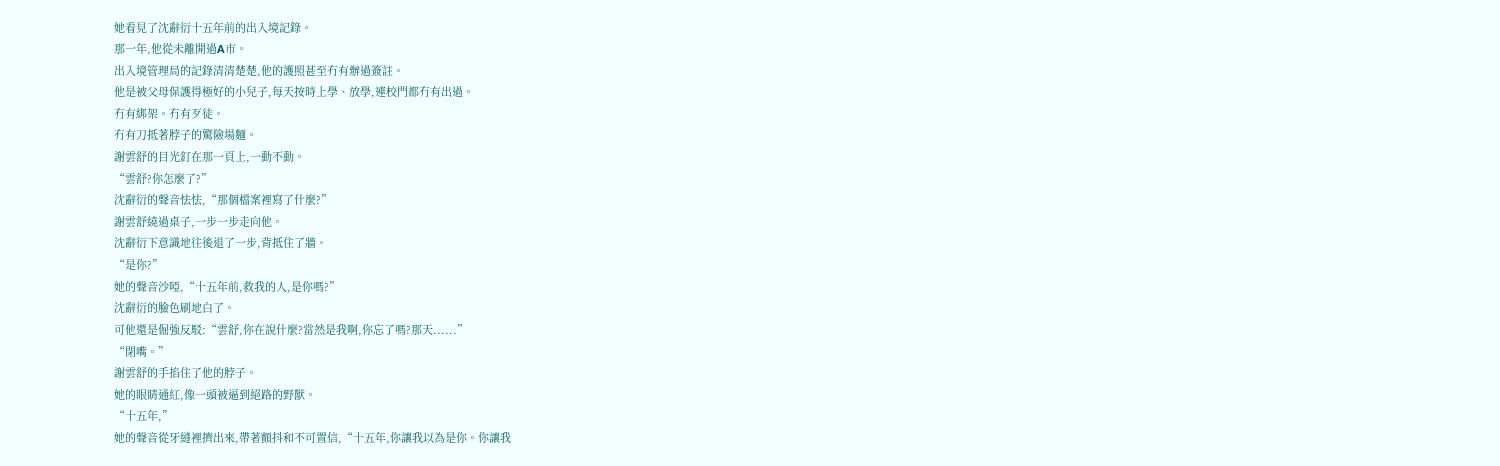她看見了沈辭衍十五年前的出入境記錄。
那一年,他從未離開過A市。
出入境管理局的記錄清清楚楚,他的護照甚至冇有辦過簽註。
他是被父母保護得極好的小兒子,每天按時上學、放學,連校門都冇有出過。
冇有綁架。冇有歹徒。
冇有刀抵著脖子的驚險場麵。
謝雲舒的目光釘在那一頁上,一動不動。
“雲舒?你怎麼了?”
沈辭衍的聲音怯怯,“那個檔案裡寫了什麼?”
謝雲舒繞過桌子,一步一步走向他。
沈辭衍下意識地往後退了一步,背抵住了牆。
“是你?”
她的聲音沙啞,“十五年前,救我的人,是你嗎?”
沈辭衍的臉色刷地白了。
可他還是倔強反駁:“雲舒,你在說什麼?當然是我啊,你忘了嗎?那天......”
“閉嘴。”
謝雲舒的手掐住了他的脖子。
她的眼睛通紅,像一頭被逼到絕路的野獸。
“十五年,”
她的聲音從牙縫裡擠出來,帶著顫抖和不可置信,“十五年,你讓我以為是你。你讓我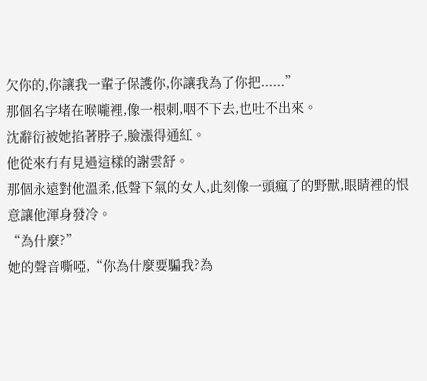欠你的,你讓我一輩子保護你,你讓我為了你把......”
那個名字堵在喉嚨裡,像一根刺,咽不下去,也吐不出來。
沈辭衍被她掐著脖子,臉漲得通紅。
他從來冇有見過這樣的謝雲舒。
那個永遠對他溫柔,低聲下氣的女人,此刻像一頭瘋了的野獸,眼睛裡的恨意讓他渾身發冷。
“為什麼?”
她的聲音嘶啞,“你為什麼要騙我?為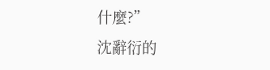什麼?”
沈辭衍的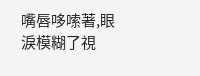嘴唇哆嗦著,眼淚模糊了視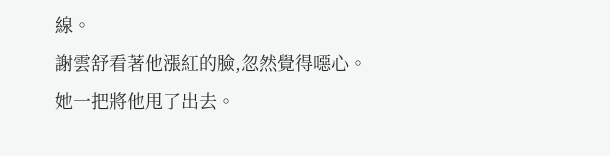線。
謝雲舒看著他漲紅的臉,忽然覺得噁心。
她一把將他甩了出去。